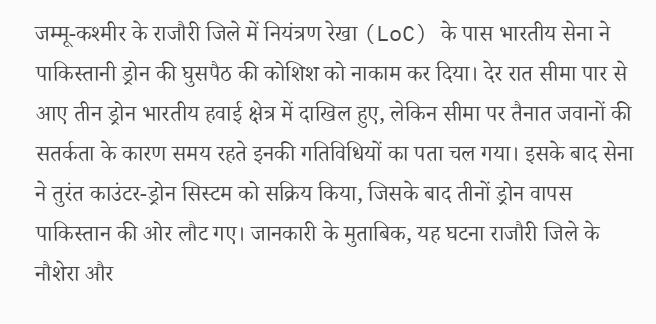जम्मू-कश्मीर के राजौरी जिले में नियंत्रण रेखा (LoC) के पास भारतीय सेना ने पाकिस्तानी ड्रोन की घुसपैठ की कोशिश को नाकाम कर दिया। देर रात सीमा पार से आए तीन ड्रोन भारतीय हवाई क्षेत्र में दाखिल हुए, लेकिन सीमा पर तैनात जवानों की सतर्कता के कारण समय रहते इनकी गतिविधियों का पता चल गया। इसके बाद सेना ने तुरंत काउंटर-ड्रोन सिस्टम को सक्रिय किया, जिसके बाद तीनों ड्रोन वापस पाकिस्तान की ओर लौट गए। जानकारी के मुताबिक, यह घटना राजौरी जिले के नौशेरा और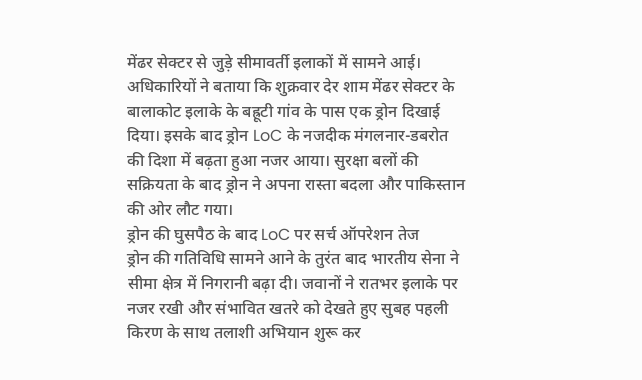मेंढर सेक्टर से जुड़े सीमावर्ती इलाकों में सामने आई। अधिकारियों ने बताया कि शुक्रवार देर शाम मेंढर सेक्टर के बालाकोट इलाके के बह्रूटी गांव के पास एक ड्रोन दिखाई दिया। इसके बाद ड्रोन LoC के नजदीक मंगलनार-डबरोत की दिशा में बढ़ता हुआ नजर आया। सुरक्षा बलों की सक्रियता के बाद ड्रोन ने अपना रास्ता बदला और पाकिस्तान की ओर लौट गया।
ड्रोन की घुसपैठ के बाद LoC पर सर्च ऑपरेशन तेज
ड्रोन की गतिविधि सामने आने के तुरंत बाद भारतीय सेना ने सीमा क्षेत्र में निगरानी बढ़ा दी। जवानों ने रातभर इलाके पर नजर रखी और संभावित खतरे को देखते हुए सुबह पहली किरण के साथ तलाशी अभियान शुरू कर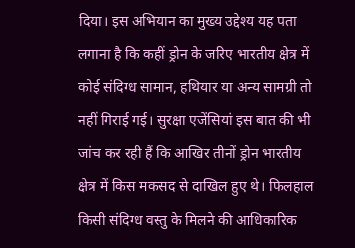दिया। इस अभियान का मुख्य उद्देश्य यह पता लगाना है कि कहीं ड्रोन के जरिए भारतीय क्षेत्र में कोई संदिग्ध सामान, हथियार या अन्य सामग्री तो नहीं गिराई गई। सुरक्षा एजेंसियां इस बात की भी जांच कर रही हैं कि आखिर तीनों ड्रोन भारतीय क्षेत्र में किस मकसद से दाखिल हुए थे। फिलहाल किसी संदिग्ध वस्तु के मिलने की आधिकारिक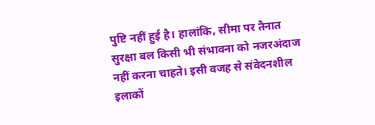पुष्टि नहीं हुई है। हालांकि, सीमा पर तैनात सुरक्षा बल किसी भी संभावना को नजरअंदाज नहीं करना चाहते। इसी वजह से संवेदनशील इलाकों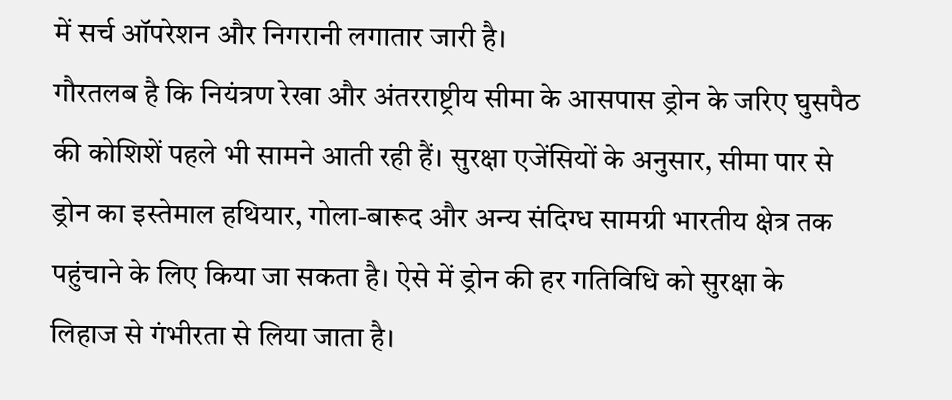में सर्च ऑपरेशन और निगरानी लगातार जारी है।
गौरतलब है कि नियंत्रण रेखा और अंतरराष्ट्रीय सीमा के आसपास ड्रोन के जरिए घुसपैठ की कोशिशें पहले भी सामने आती रही हैं। सुरक्षा एजेंसियों के अनुसार, सीमा पार से ड्रोन का इस्तेमाल हथियार, गोला-बारूद और अन्य संदिग्ध सामग्री भारतीय क्षेत्र तक पहुंचाने के लिए किया जा सकता है। ऐसे में ड्रोन की हर गतिविधि को सुरक्षा के लिहाज से गंभीरता से लिया जाता है।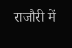राजौरी में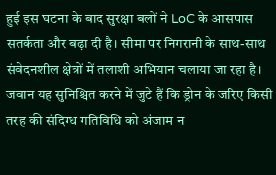हुई इस घटना के बाद सुरक्षा बलों ने LoC के आसपास सतर्कता और बढ़ा दी है। सीमा पर निगरानी के साथ-साथ संवेदनशील क्षेत्रों में तलाशी अभियान चलाया जा रहा है। जवान यह सुनिश्चित करने में जुटे हैं कि ड्रोन के जरिए किसी तरह की संदिग्ध गतिविधि को अंजाम न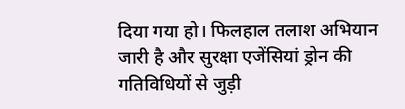दिया गया हो। फिलहाल तलाश अभियान जारी है और सुरक्षा एजेंसियां ड्रोन की गतिविधियों से जुड़ी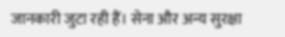जानकारी जुटा रही हैं। सेना और अन्य सुरक्षा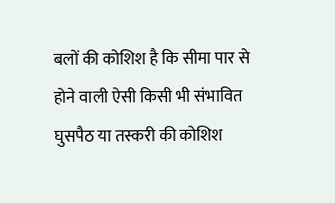बलों की कोशिश है कि सीमा पार से होने वाली ऐसी किसी भी संभावित घुसपैठ या तस्करी की कोशिश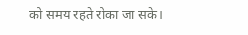को समय रहते रोका जा सके।